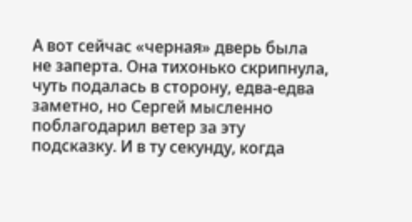А вот сейчас «черная» дверь была не заперта. Она тихонько скрипнула, чуть подалась в сторону, едва-едва заметно, но Сергей мысленно поблагодарил ветер за эту подсказку. И в ту секунду, когда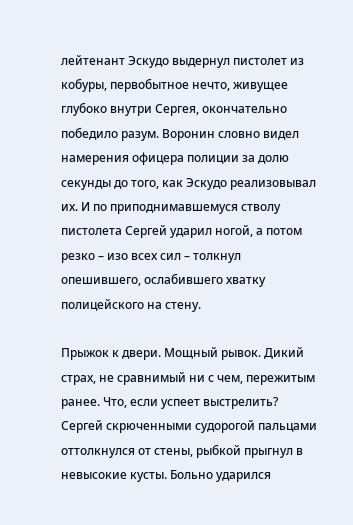лейтенант Эскудо выдернул пистолет из кобуры, первобытное нечто, живущее глубоко внутри Сергея, окончательно победило разум. Воронин словно видел намерения офицера полиции за долю секунды до того, как Эскудо реализовывал их. И по приподнимавшемуся стволу пистолета Сергей ударил ногой, а потом резко – изо всех сил – толкнул опешившего, ослабившего хватку полицейского на стену.

Прыжок к двери. Мощный рывок. Дикий страх, не сравнимый ни с чем, пережитым ранее. Что, если успеет выстрелить? Сергей скрюченными судорогой пальцами оттолкнулся от стены, рыбкой прыгнул в невысокие кусты. Больно ударился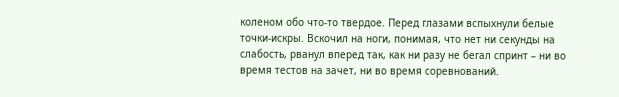коленом обо что-то твердое. Перед глазами вспыхнули белые точки-искры. Вскочил на ноги, понимая, что нет ни секунды на слабость, рванул вперед так, как ни разу не бегал спринт – ни во время тестов на зачет, ни во время соревнований.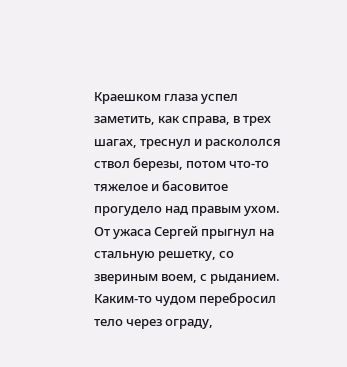Краешком глаза успел заметить, как справа, в трех шагах, треснул и раскололся ствол березы, потом что-то тяжелое и басовитое прогудело над правым ухом. От ужаса Сергей прыгнул на стальную решетку, со звериным воем, с рыданием. Каким-то чудом перебросил тело через ограду,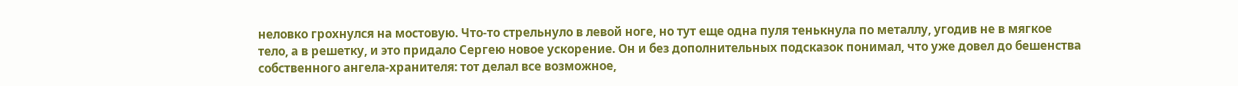неловко грохнулся на мостовую. Что-то стрельнуло в левой ноге, но тут еще одна пуля тенькнула по металлу, угодив не в мягкое тело, а в решетку, и это придало Сергею новое ускорение. Он и без дополнительных подсказок понимал, что уже довел до бешенства собственного ангела-хранителя: тот делал все возможное,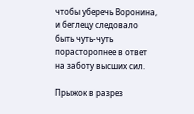чтобы уберечь Воронина, и беглецу следовало быть чуть-чуть порасторопнее в ответ на заботу высших сил.

Прыжок в разрез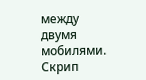между двумя мобилями. Скрип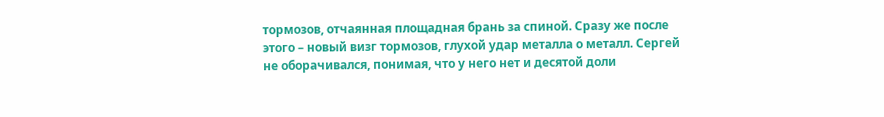тормозов, отчаянная площадная брань за спиной. Сразу же после этого – новый визг тормозов, глухой удар металла о металл. Сергей не оборачивался, понимая, что у него нет и десятой доли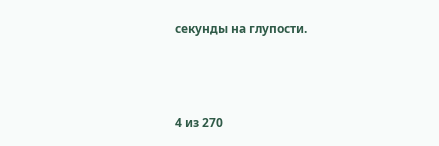секунды на глупости.



4 из 270